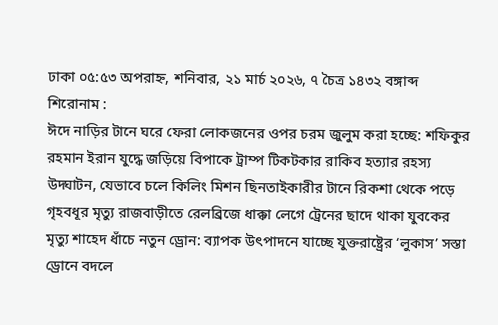ঢাকা ০৫:৫৩ অপরাহ্ন, শনিবার, ২১ মার্চ ২০২৬, ৭ চৈত্র ১৪৩২ বঙ্গাব্দ
শিরোনাম :
ঈদে নাড়ির টানে ঘরে ফেরা লোকজনের ওপর চরম জুলুম করা হচ্ছে: শফিকুর রহমান ইরান যুদ্ধে জড়িয়ে বিপাকে ট্রাম্প টিকটকার রাকিব হত্যার রহস্য উদ্ঘাটন, যেভাবে চলে কিলিং মিশন ছিনতাইকারীর টানে রিকশা থেকে পড়ে গৃহবধূর মৃত্যু রাজবাড়ীতে রেলব্রিজে ধাক্কা লেগে ট্রেনের ছাদে থাকা যুবকের মৃত্যু শাহেদ ধাঁচে নতুন ড্রোন: ব্যাপক উৎপাদনে যাচ্ছে যুক্তরাষ্ট্রের ‘লুকাস’ সস্তা ড্রোনে বদলে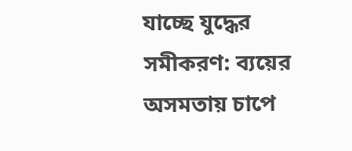যাচ্ছে যুদ্ধের সমীকরণ: ব্যয়ের অসমতায় চাপে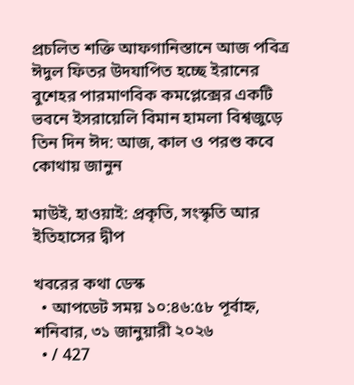প্রচলিত শক্তি আফগানিস্তানে আজ পবিত্র ঈদুল ফিতর উদযাপিত হচ্ছে ইরানের বুশেহর পারমাণবিক কমপ্লেক্সের একটি ভবনে ইসরায়েলি বিমান হামলা বিশ্বজুড়ে তিন দিন ঈদ: আজ, কাল ও পরশু কবে কোথায় জানুন

মাউই, হাওয়াই: প্রকৃতি, সংস্কৃতি আর ইতিহাসের দ্বীপ

খবরের কথা ডেস্ক
  • আপডেট সময় ১০:৪৬:৫৮ পূর্বাহ্ন, শনিবার, ৩১ জানুয়ারী ২০২৬
  • / 427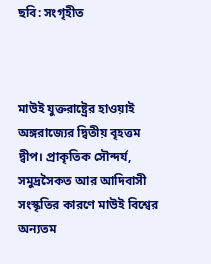ছবি: সংগৃহীত



মাউই যুক্তরাষ্ট্রের হাওয়াই অঙ্গরাজ্যের দ্বিতীয় বৃহত্তম দ্বীপ। প্রাকৃতিক সৌন্দর্য, সমুদ্রসৈকত আর আদিবাসী সংস্কৃতির কারণে মাউই বিশ্বের অন্যতম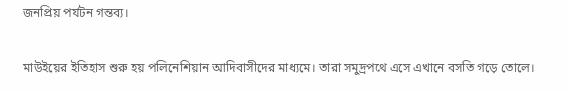জনপ্রিয় পর্যটন গন্তব্য।

মাউইয়ের ইতিহাস শুরু হয় পলিনেশিয়ান আদিবাসীদের মাধ্যমে। তারা সমুদ্রপথে এসে এখানে বসতি গড়ে তোলে।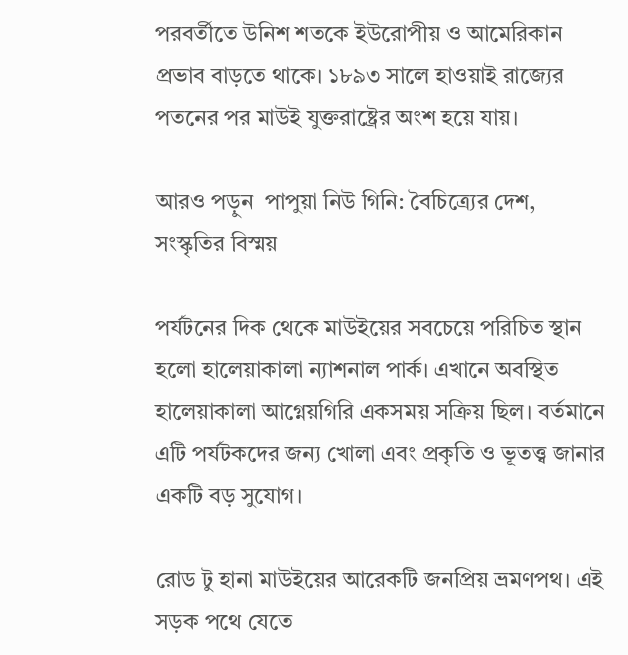পরবর্তীতে উনিশ শতকে ইউরোপীয় ও আমেরিকান প্রভাব বাড়তে থাকে। ১৮৯৩ সালে হাওয়াই রাজ্যের পতনের পর মাউই যুক্তরাষ্ট্রের অংশ হয়ে যায়।

আরও পড়ুন  পাপুয়া নিউ গিনি: বৈচিত্র্যের দেশ, সংস্কৃতির বিস্ময়

পর্যটনের দিক থেকে মাউইয়ের সবচেয়ে পরিচিত স্থান হলো হালেয়াকালা ন্যাশনাল পার্ক। এখানে অবস্থিত হালেয়াকালা আগ্নেয়গিরি একসময় সক্রিয় ছিল। বর্তমানে এটি পর্যটকদের জন্য খোলা এবং প্রকৃতি ও ভূতত্ত্ব জানার একটি বড় সুযোগ।

রোড টু হানা মাউইয়ের আরেকটি জনপ্রিয় ভ্রমণপথ। এই সড়ক পথে যেতে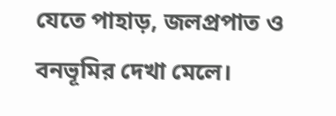যেতে পাহাড়, জলপ্রপাত ও বনভূমির দেখা মেলে।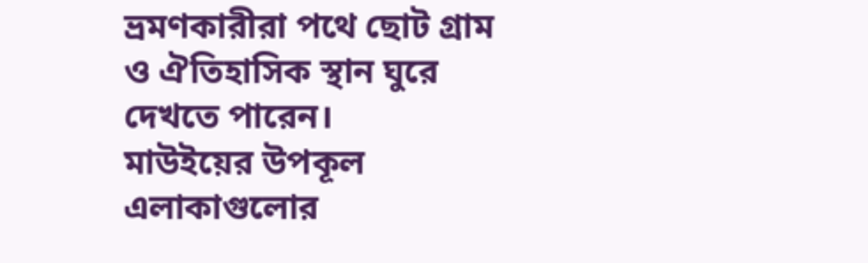ভ্রমণকারীরা পথে ছোট গ্রাম ও ঐতিহাসিক স্থান ঘুরে দেখতে পারেন।
মাউইয়ের উপকূল এলাকাগুলোর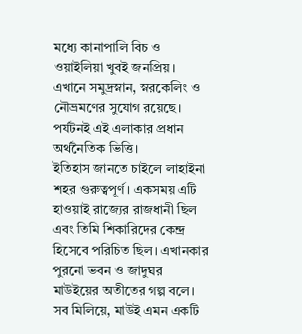মধ্যে কানাপালি বিচ ও ওয়াইলিয়া খুবই জনপ্রিয়। এখানে সমুদ্রস্নান, স্নরকেলিং ও নৌভ্রমণের সুযোগ রয়েছে। পর্যটনই এই এলাকার প্রধান অর্থনৈতিক ভিত্তি।
ইতিহাস জানতে চাইলে লাহাইনা শহর গুরুত্বপূর্ণ। একসময় এটি হাওয়াই রাজ্যের রাজধানী ছিল এবং তিমি শিকারিদের কেন্দ্র হিসেবে পরিচিত ছিল। এখানকার পুরনো ভবন ও জাদুঘর মাউইয়ের অতীতের গল্প বলে।
সব মিলিয়ে, মাউই এমন একটি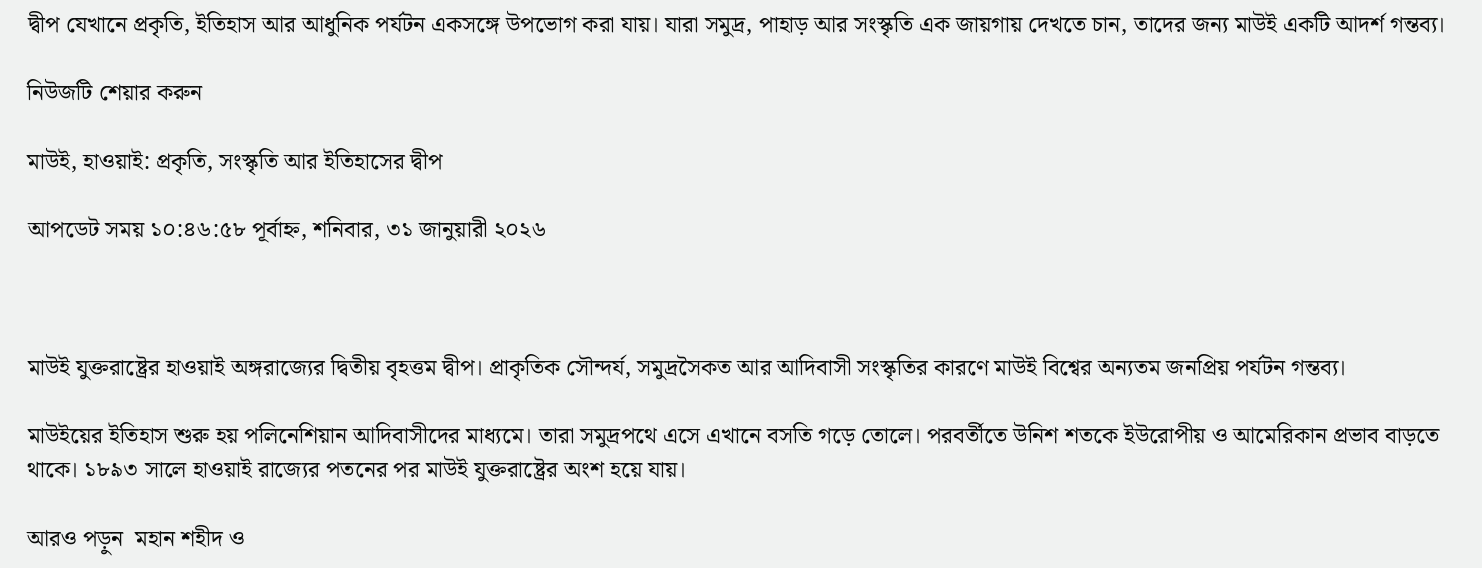দ্বীপ যেখানে প্রকৃতি, ইতিহাস আর আধুনিক পর্যটন একসঙ্গে উপভোগ করা যায়। যারা সমুদ্র, পাহাড় আর সংস্কৃতি এক জায়গায় দেখতে চান, তাদের জন্য মাউই একটি আদর্শ গন্তব্য।

নিউজটি শেয়ার করুন

মাউই, হাওয়াই: প্রকৃতি, সংস্কৃতি আর ইতিহাসের দ্বীপ

আপডেট সময় ১০:৪৬:৫৮ পূর্বাহ্ন, শনিবার, ৩১ জানুয়ারী ২০২৬



মাউই যুক্তরাষ্ট্রের হাওয়াই অঙ্গরাজ্যের দ্বিতীয় বৃহত্তম দ্বীপ। প্রাকৃতিক সৌন্দর্য, সমুদ্রসৈকত আর আদিবাসী সংস্কৃতির কারণে মাউই বিশ্বের অন্যতম জনপ্রিয় পর্যটন গন্তব্য।

মাউইয়ের ইতিহাস শুরু হয় পলিনেশিয়ান আদিবাসীদের মাধ্যমে। তারা সমুদ্রপথে এসে এখানে বসতি গড়ে তোলে। পরবর্তীতে উনিশ শতকে ইউরোপীয় ও আমেরিকান প্রভাব বাড়তে থাকে। ১৮৯৩ সালে হাওয়াই রাজ্যের পতনের পর মাউই যুক্তরাষ্ট্রের অংশ হয়ে যায়।

আরও পড়ুন  মহান শহীদ ও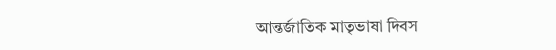আন্তর্জাতিক মাতৃভাষা দিবস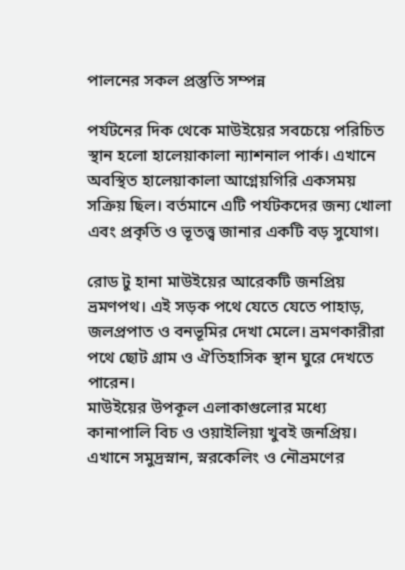পালনের সকল প্রস্তুতি সম্পন্ন

পর্যটনের দিক থেকে মাউইয়ের সবচেয়ে পরিচিত স্থান হলো হালেয়াকালা ন্যাশনাল পার্ক। এখানে অবস্থিত হালেয়াকালা আগ্নেয়গিরি একসময় সক্রিয় ছিল। বর্তমানে এটি পর্যটকদের জন্য খোলা এবং প্রকৃতি ও ভূতত্ত্ব জানার একটি বড় সুযোগ।

রোড টু হানা মাউইয়ের আরেকটি জনপ্রিয় ভ্রমণপথ। এই সড়ক পথে যেতে যেতে পাহাড়, জলপ্রপাত ও বনভূমির দেখা মেলে। ভ্রমণকারীরা পথে ছোট গ্রাম ও ঐতিহাসিক স্থান ঘুরে দেখতে পারেন।
মাউইয়ের উপকূল এলাকাগুলোর মধ্যে কানাপালি বিচ ও ওয়াইলিয়া খুবই জনপ্রিয়। এখানে সমুদ্রস্নান, স্নরকেলিং ও নৌভ্রমণের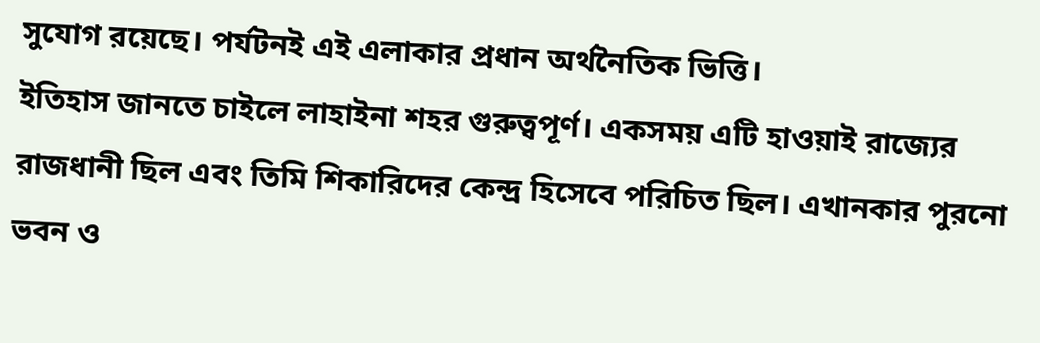সুযোগ রয়েছে। পর্যটনই এই এলাকার প্রধান অর্থনৈতিক ভিত্তি।
ইতিহাস জানতে চাইলে লাহাইনা শহর গুরুত্বপূর্ণ। একসময় এটি হাওয়াই রাজ্যের রাজধানী ছিল এবং তিমি শিকারিদের কেন্দ্র হিসেবে পরিচিত ছিল। এখানকার পুরনো ভবন ও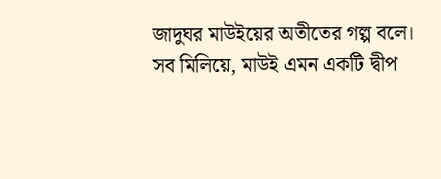জাদুঘর মাউইয়ের অতীতের গল্প বলে।
সব মিলিয়ে, মাউই এমন একটি দ্বীপ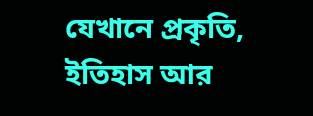যেখানে প্রকৃতি, ইতিহাস আর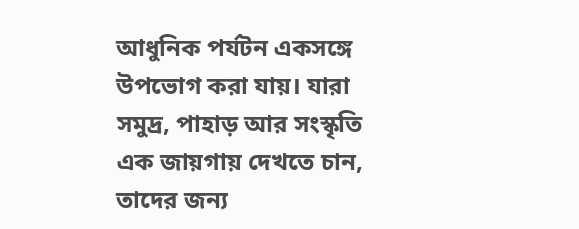আধুনিক পর্যটন একসঙ্গে উপভোগ করা যায়। যারা সমুদ্র, পাহাড় আর সংস্কৃতি এক জায়গায় দেখতে চান, তাদের জন্য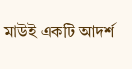মাউই একটি আদর্শ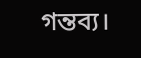গন্তব্য।